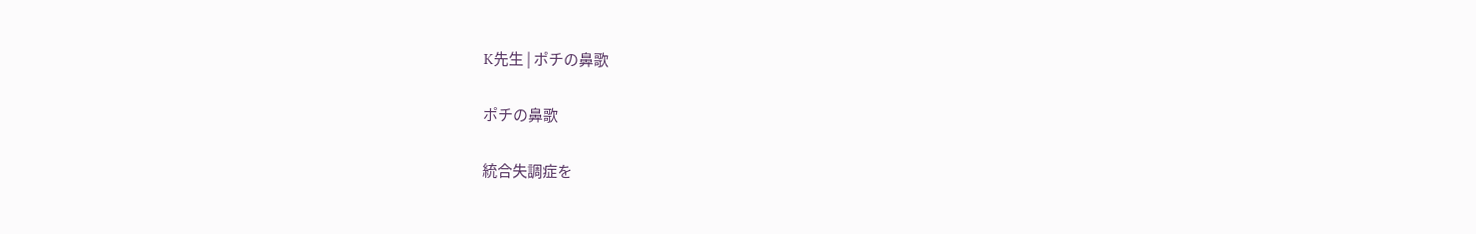K先生 | ポチの鼻歌

ポチの鼻歌

統合失調症を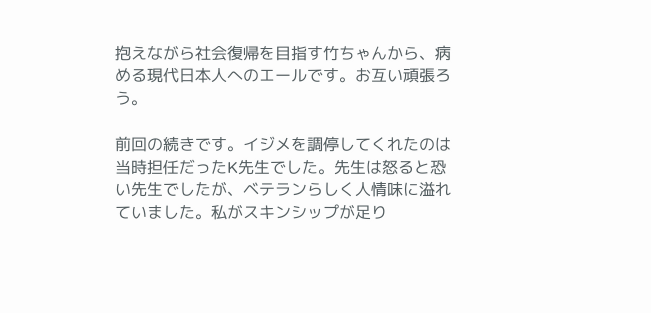抱えながら社会復帰を目指す竹ちゃんから、病める現代日本人へのエールです。お互い頑張ろう。

前回の続きです。イジメを調停してくれたのは当時担任だったK先生でした。先生は怒ると恐い先生でしたが、ベテランらしく人情味に溢れていました。私がスキンシップが足り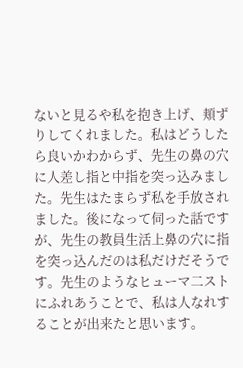ないと見るや私を抱き上げ、頬ずりしてくれました。私はどうしたら良いかわからず、先生の鼻の穴に人差し指と中指を突っ込みました。先生はたまらず私を手放されました。後になって伺った話ですが、先生の教員生活上鼻の穴に指を突っ込んだのは私だけだそうです。先生のようなヒューマ二ストにふれあうことで、私は人なれすることが出来たと思います。